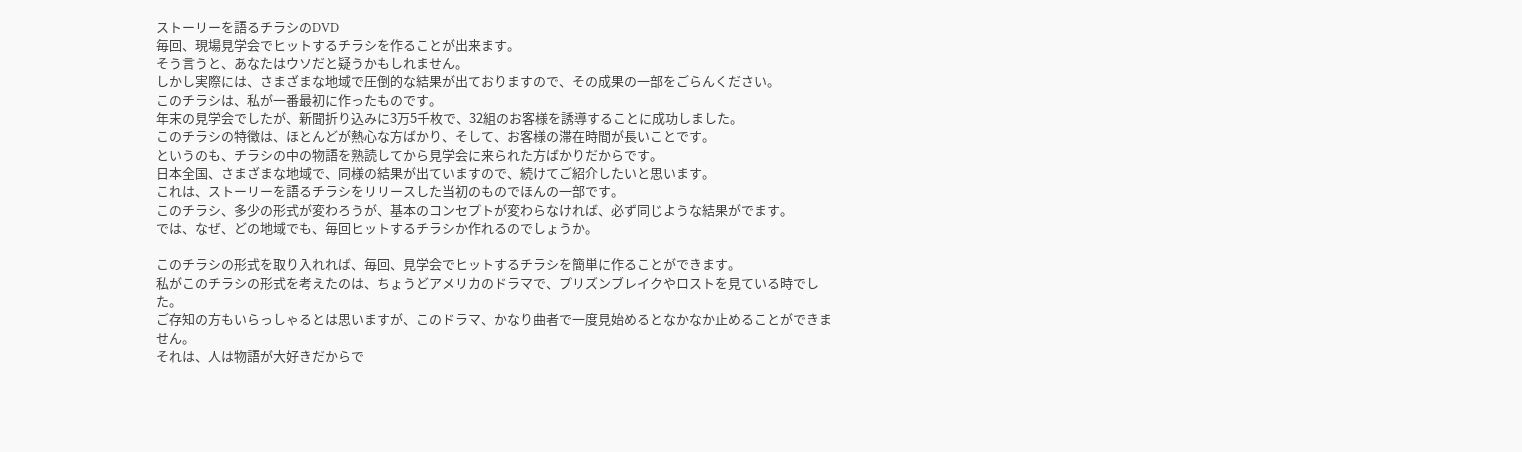ストーリーを語るチラシのDVD
毎回、現場見学会でヒットするチラシを作ることが出来ます。
そう言うと、あなたはウソだと疑うかもしれません。
しかし実際には、さまざまな地域で圧倒的な結果が出ておりますので、その成果の一部をごらんください。
このチラシは、私が一番最初に作ったものです。
年末の見学会でしたが、新聞折り込みに3万5千枚で、32組のお客様を誘導することに成功しました。
このチラシの特徴は、ほとんどが熱心な方ばかり、そして、お客様の滞在時間が長いことです。
というのも、チラシの中の物語を熟読してから見学会に来られた方ばかりだからです。
日本全国、さまざまな地域で、同様の結果が出ていますので、続けてご紹介したいと思います。
これは、ストーリーを語るチラシをリリースした当初のものでほんの一部です。
このチラシ、多少の形式が変わろうが、基本のコンセプトが変わらなければ、必ず同じような結果がでます。
では、なぜ、どの地域でも、毎回ヒットするチラシか作れるのでしょうか。

このチラシの形式を取り入れれば、毎回、見学会でヒットするチラシを簡単に作ることができます。
私がこのチラシの形式を考えたのは、ちょうどアメリカのドラマで、プリズンブレイクやロストを見ている時でした。
ご存知の方もいらっしゃるとは思いますが、このドラマ、かなり曲者で一度見始めるとなかなか止めることができません。
それは、人は物語が大好きだからで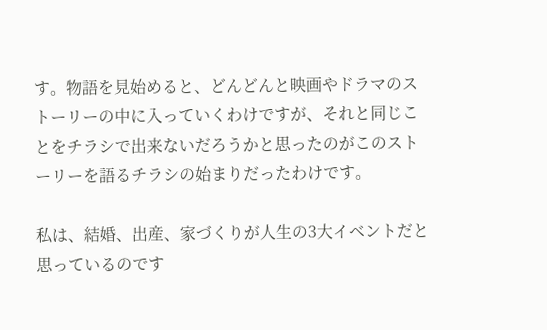す。物語を見始めると、どんどんと映画やドラマのストーリーの中に入っていくわけですが、それと同じことをチラシで出来ないだろうかと思ったのがこのストーリーを語るチラシの始まりだったわけです。

私は、結婚、出産、家づくりが人生の3大イベントだと思っているのです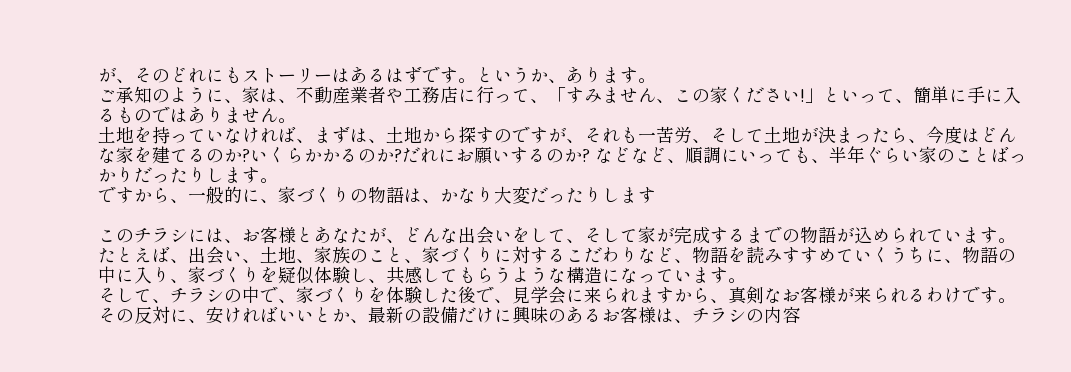が、そのどれにもストーリーはあるはずです。というか、あります。
ご承知のように、家は、不動産業者や工務店に行って、「すみません、この家ください!」といって、簡単に手に入るものではありません。
土地を持っていなければ、まずは、土地から探すのですが、それも一苦労、そして土地が決まったら、今度はどんな家を建てるのか?いくらかかるのか?だれにお願いするのか? などなど、順調にいっても、半年ぐらい家のことばっかりだったりします。
ですから、一般的に、家づくりの物語は、かなり大変だったりします

このチラシには、お客様とあなたが、どんな出会いをして、そして家が完成するまでの物語が込められています。
たとえば、出会い、土地、家族のこと、家づくりに対するこだわりなど、物語を読みすすめていくうちに、物語の中に入り、家づくりを疑似体験し、共感してもらうような構造になっています。
そして、チラシの中で、家づくりを体験した後で、見学会に来られますから、真剣なお客様が来られるわけです。
その反対に、安ければいいとか、最新の設備だけに興味のあるお客様は、チラシの内容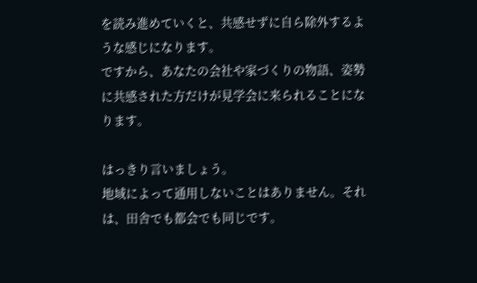を読み進めていくと、共感せずに自ら除外するような感じになります。
ですから、あなたの会社や家づくりの物語、姿勢に共感された方だけが見学会に来られることになります。

はっきり言いましょう。
地域によって通用しないことはありません。それは、田舎でも都会でも同じです。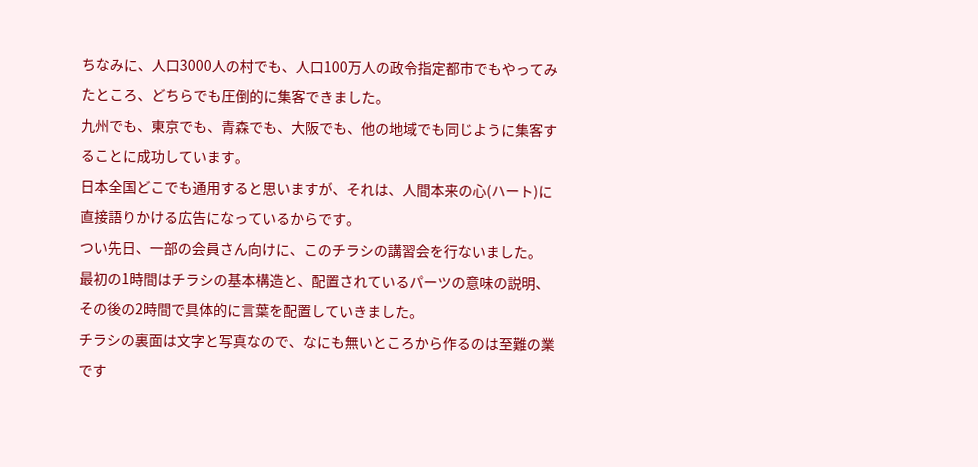ちなみに、人口3000人の村でも、人口100万人の政令指定都市でもやってみたところ、どちらでも圧倒的に集客できました。
九州でも、東京でも、青森でも、大阪でも、他の地域でも同じように集客することに成功しています。
日本全国どこでも通用すると思いますが、それは、人間本来の心(ハート)に直接語りかける広告になっているからです。
つい先日、一部の会員さん向けに、このチラシの講習会を行ないました。
最初の1時間はチラシの基本構造と、配置されているパーツの意味の説明、その後の2時間で具体的に言葉を配置していきました。
チラシの裏面は文字と写真なので、なにも無いところから作るのは至難の業です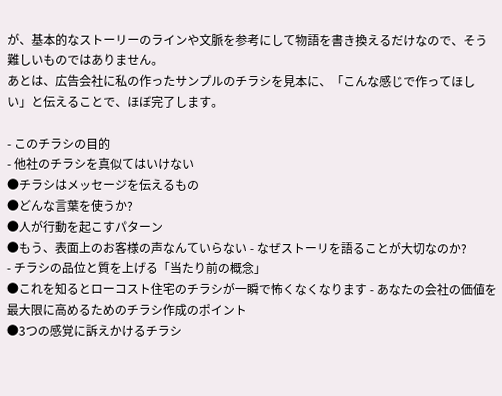が、基本的なストーリーのラインや文脈を参考にして物語を書き換えるだけなので、そう難しいものではありません。
あとは、広告会社に私の作ったサンプルのチラシを見本に、「こんな感じで作ってほしい」と伝えることで、ほぼ完了します。

- このチラシの目的
- 他社のチラシを真似てはいけない
●チラシはメッセージを伝えるもの
●どんな言葉を使うか?
●人が行動を起こすパターン
●もう、表面上のお客様の声なんていらない - なぜストーリを語ることが大切なのか?
- チラシの品位と質を上げる「当たり前の概念」
●これを知るとローコスト住宅のチラシが一瞬で怖くなくなります - あなたの会社の価値を最大限に高めるためのチラシ作成のポイント
●3つの感覚に訴えかけるチラシ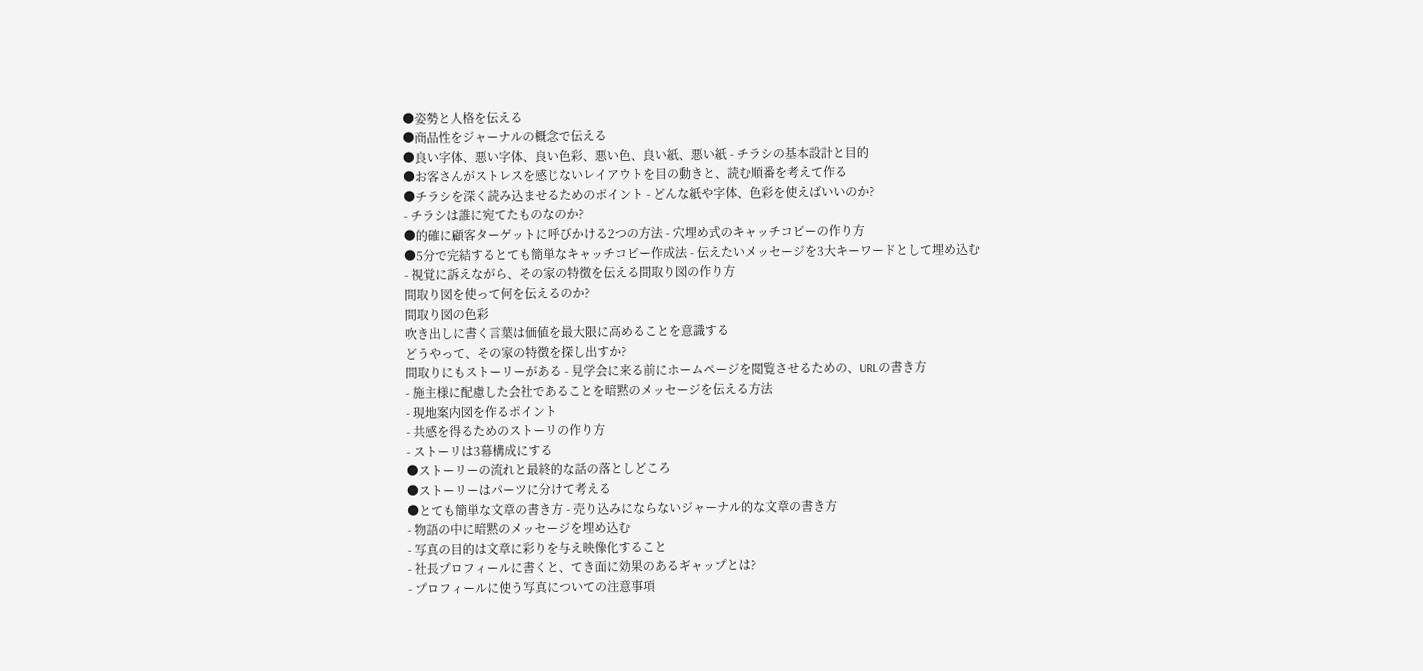●姿勢と人格を伝える
●商品性をジャーナルの概念で伝える
●良い字体、悪い字体、良い色彩、悪い色、良い紙、悪い紙 - チラシの基本設計と目的
●お客さんがストレスを感じないレイアウトを目の動きと、読む順番を考えて作る
●チラシを深く読み込ませるためのポイント - どんな紙や字体、色彩を使えばいいのか?
- チラシは誰に宛てたものなのか?
●的確に顧客ターゲットに呼びかける2つの方法 - 穴埋め式のキャッチコピーの作り方
●5分で完結するとても簡単なキャッチコピー作成法 - 伝えたいメッセージを3大キーワードとして埋め込む
- 視覚に訴えながら、その家の特徴を伝える間取り図の作り方
間取り図を使って何を伝えるのか?
間取り図の色彩
吹き出しに書く言葉は価値を最大限に高めることを意識する
どうやって、その家の特徴を探し出すか?
間取りにもストーリーがある - 見学会に来る前にホームページを閲覧させるための、URLの書き方
- 施主様に配慮した会社であることを暗黙のメッセージを伝える方法
- 現地案内図を作るポイント
- 共感を得るためのストーリの作り方
- ストーリは3幕構成にする
●ストーリーの流れと最終的な話の落としどころ
●ストーリーはパーツに分けて考える
●とても簡単な文章の書き方 - 売り込みにならないジャーナル的な文章の書き方
- 物語の中に暗黙のメッセージを埋め込む
- 写真の目的は文章に彩りを与え映像化すること
- 社長プロフィールに書くと、てき面に効果のあるギャップとは?
- プロフィールに使う写真についての注意事項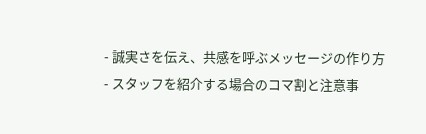- 誠実さを伝え、共感を呼ぶメッセージの作り方
- スタッフを紹介する場合のコマ割と注意事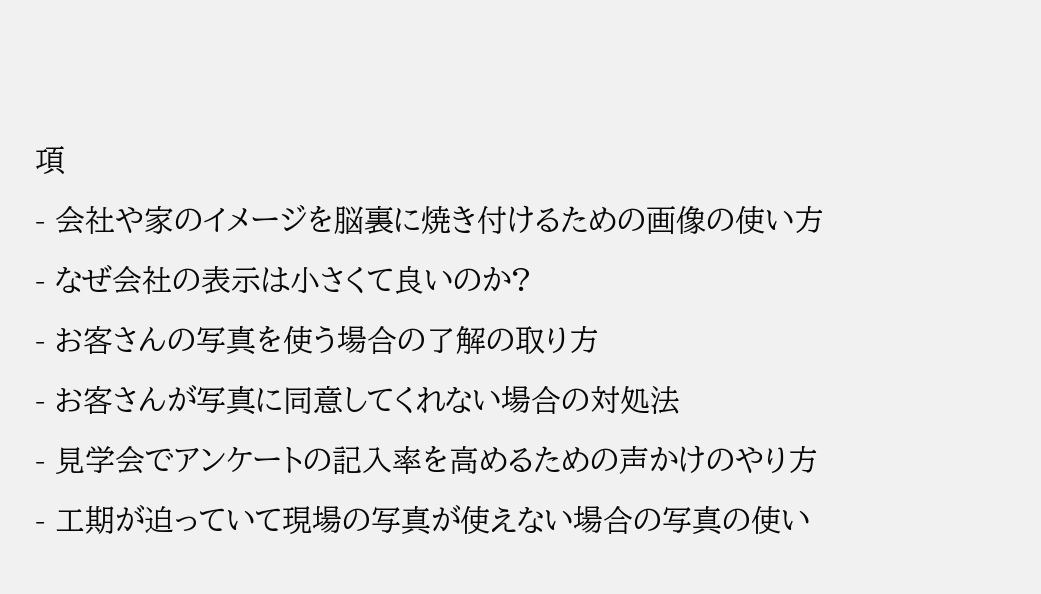項
- 会社や家のイメージを脳裏に焼き付けるための画像の使い方
- なぜ会社の表示は小さくて良いのか?
- お客さんの写真を使う場合の了解の取り方
- お客さんが写真に同意してくれない場合の対処法
- 見学会でアンケートの記入率を高めるための声かけのやり方
- 工期が迫っていて現場の写真が使えない場合の写真の使い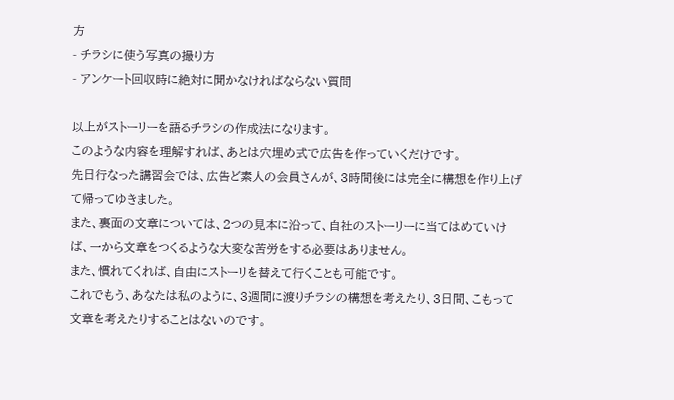方
- チラシに使う写真の撮り方
- アンケート回収時に絶対に聞かなければならない質問

以上がストーリーを語るチラシの作成法になります。
このような内容を理解すれば、あとは穴埋め式で広告を作っていくだけです。
先日行なった講習会では、広告ど素人の会員さんが、3時間後には完全に構想を作り上げて帰ってゆきました。
また、裏面の文章については、2つの見本に沿って、自社のストーリーに当てはめていけば、一から文章をつくるような大変な苦労をする必要はありません。
また、慣れてくれば、自由にストーリを替えて行くことも可能です。
これでもう、あなたは私のように、3週間に渡りチラシの構想を考えたり、3日間、こもって文章を考えたりすることはないのです。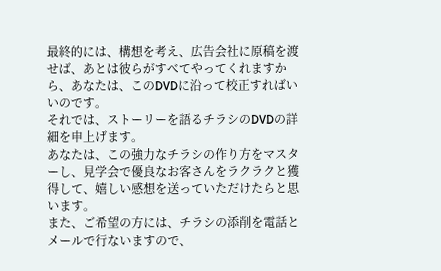最終的には、構想を考え、広告会社に原稿を渡せば、あとは彼らがすべてやってくれますから、あなたは、このDVDに沿って校正すればいいのです。
それでは、ストーリーを語るチラシのDVDの詳細を申上げます。
あなたは、この強力なチラシの作り方をマスターし、見学会で優良なお客さんをラクラクと獲得して、嬉しい感想を送っていただけたらと思います。
また、ご希望の方には、チラシの添削を電話とメールで行ないますので、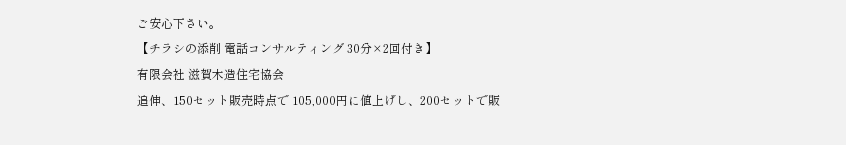ご安心下さい。
【チラシの添削 電話コンサルティング 30分×2回付き】
有限会社 滋賀木造住宅協会
追伸、150セット販売時点で 105,000円に値上げし、200セットで販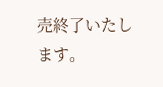売終了いたします。